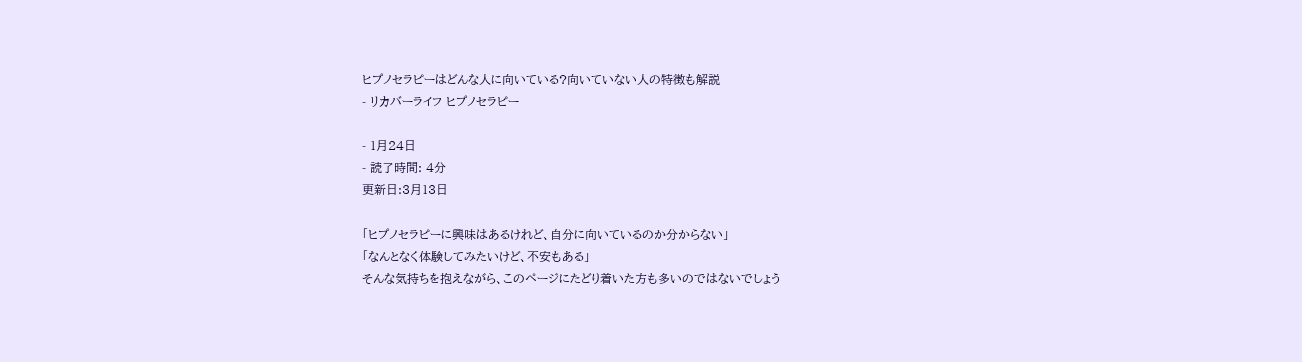ヒプノセラピーはどんな人に向いている?向いていない人の特徴も解説
- リカバーライフ ヒプノセラピー

- 1月24日
- 読了時間: 4分
更新日:3月13日

「ヒプノセラピーに興味はあるけれど、自分に向いているのか分からない」
「なんとなく体験してみたいけど、不安もある」
そんな気持ちを抱えながら、このページにたどり着いた方も多いのではないでしょう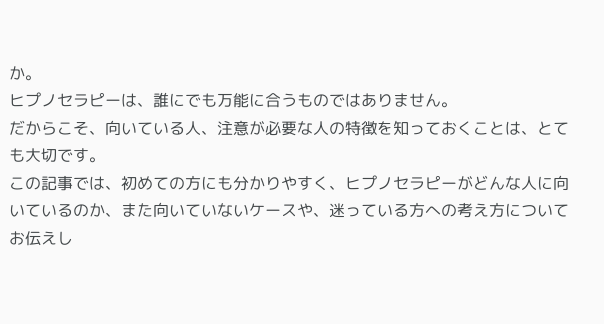か。
ヒプノセラピーは、誰にでも万能に合うものではありません。
だからこそ、向いている人、注意が必要な人の特徴を知っておくことは、とても大切です。
この記事では、初めての方にも分かりやすく、ヒプノセラピーがどんな人に向いているのか、また向いていないケースや、迷っている方への考え方についてお伝えし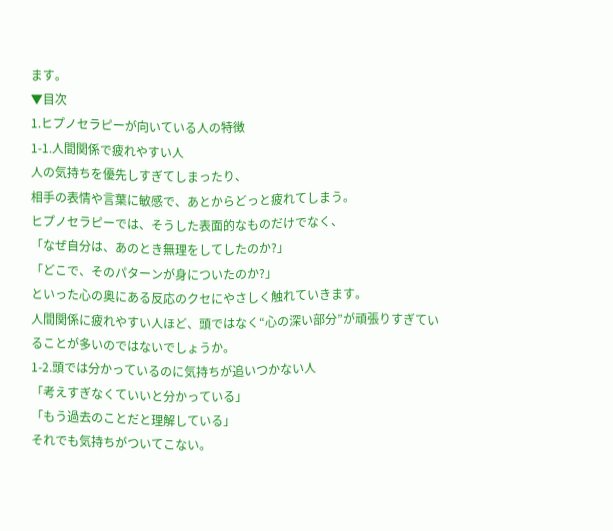ます。
▼目次
1.ヒプノセラピーが向いている人の特徴
1-1.人間関係で疲れやすい人
人の気持ちを優先しすぎてしまったり、
相手の表情や言葉に敏感で、あとからどっと疲れてしまう。
ヒプノセラピーでは、そうした表面的なものだけでなく、
「なぜ自分は、あのとき無理をしてしたのか?」
「どこで、そのパターンが身についたのか?」
といった心の奥にある反応のクセにやさしく触れていきます。
人間関係に疲れやすい人ほど、頭ではなく“心の深い部分”が頑張りすぎていることが多いのではないでしょうか。
1-2.頭では分かっているのに気持ちが追いつかない人
「考えすぎなくていいと分かっている」
「もう過去のことだと理解している」
それでも気持ちがついてこない。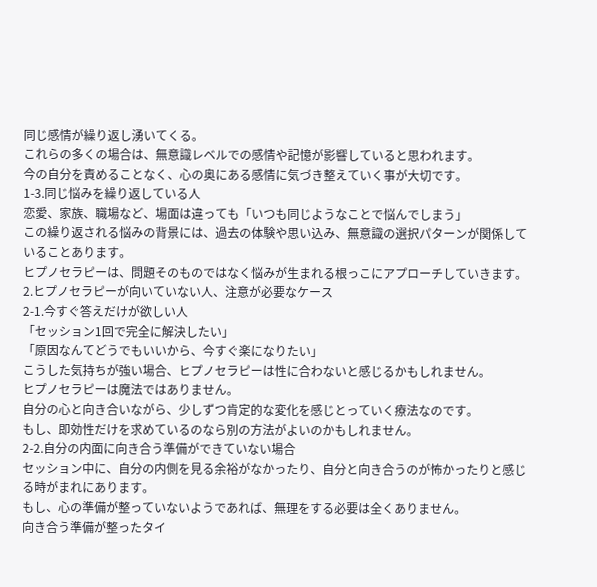同じ感情が繰り返し湧いてくる。
これらの多くの場合は、無意識レベルでの感情や記憶が影響していると思われます。
今の自分を責めることなく、心の奥にある感情に気づき整えていく事が大切です。
1-3.同じ悩みを繰り返している人
恋愛、家族、職場など、場面は違っても「いつも同じようなことで悩んでしまう」
この繰り返される悩みの背景には、過去の体験や思い込み、無意識の選択パターンが関係していることあります。
ヒプノセラピーは、問題そのものではなく悩みが生まれる根っこにアプローチしていきます。
2.ヒプノセラピーが向いていない人、注意が必要なケース
2-1.今すぐ答えだけが欲しい人
「セッション1回で完全に解決したい」
「原因なんてどうでもいいから、今すぐ楽になりたい」
こうした気持ちが強い場合、ヒプノセラピーは性に合わないと感じるかもしれません。
ヒプノセラピーは魔法ではありません。
自分の心と向き合いながら、少しずつ肯定的な変化を感じとっていく療法なのです。
もし、即効性だけを求めているのなら別の方法がよいのかもしれません。
2-2.自分の内面に向き合う準備ができていない場合
セッション中に、自分の内側を見る余裕がなかったり、自分と向き合うのが怖かったりと感じる時がまれにあります。
もし、心の準備が整っていないようであれば、無理をする必要は全くありません。
向き合う準備が整ったタイ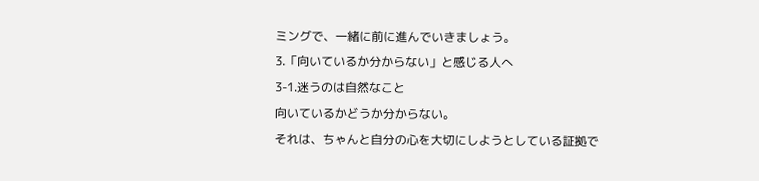ミングで、一緒に前に進んでいきましょう。
3.「向いているか分からない」と感じる人へ
3-1.迷うのは自然なこと
向いているかどうか分からない。
それは、ちゃんと自分の心を大切にしようとしている証拠で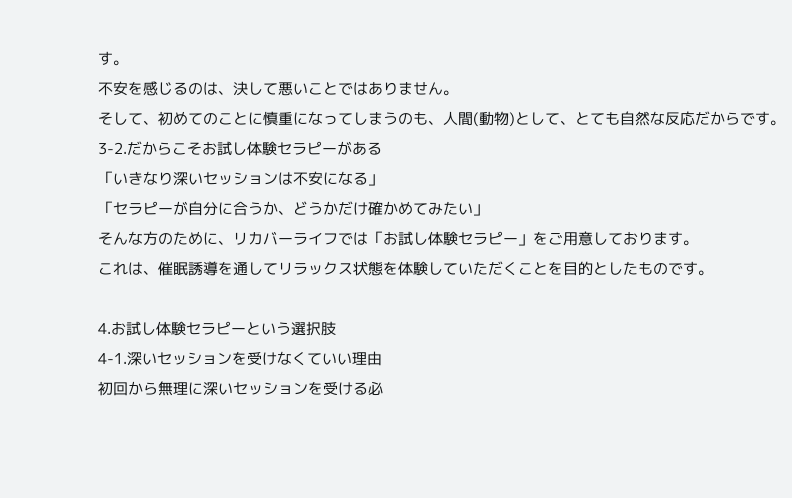す。
不安を感じるのは、決して悪いことではありません。
そして、初めてのことに慎重になってしまうのも、人間(動物)として、とても自然な反応だからです。
3-2.だからこそお試し体験セラピーがある
「いきなり深いセッションは不安になる」
「セラピーが自分に合うか、どうかだけ確かめてみたい」
そんな方のために、リカバーライフでは「お試し体験セラピー」をご用意しております。
これは、催眠誘導を通してリラックス状態を体験していただくことを目的としたものです。

4.お試し体験セラピーという選択肢
4-1.深いセッションを受けなくていい理由
初回から無理に深いセッションを受ける必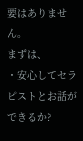要はありません。
まずは、
・安心してセラピストとお話ができるか?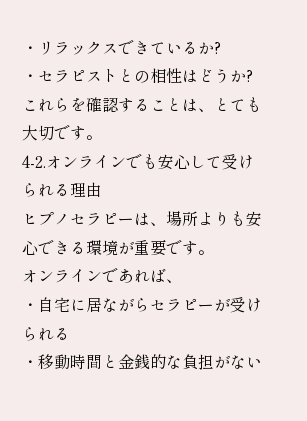・リラックスできているか?
・セラピストとの相性はどうか?
これらを確認することは、とても大切です。
4-2.オンラインでも安心して受けられる理由
ヒプノセラピーは、場所よりも安心できる環境が重要です。
オンラインであれば、
・自宅に居ながらセラピーが受けられる
・移動時間と金銭的な負担がない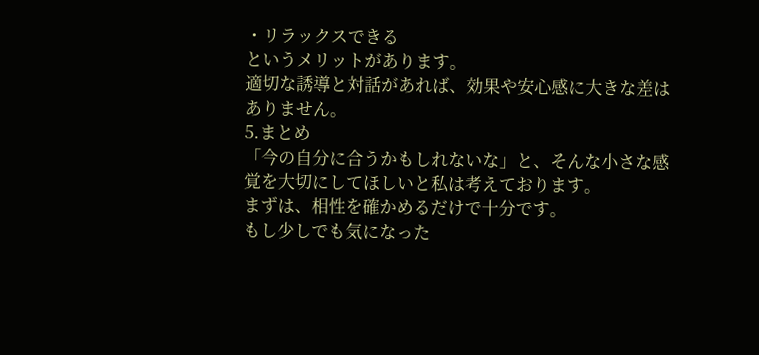・リラックスできる
というメリットがあります。
適切な誘導と対話があれば、効果や安心感に大きな差はありません。
5.まとめ
「今の自分に合うかもしれないな」と、そんな小さな感覚を大切にしてほしいと私は考えております。
まずは、相性を確かめるだけで十分です。
もし少しでも気になった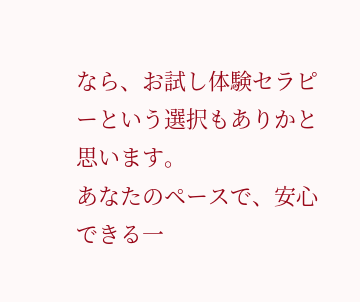なら、お試し体験セラピーという選択もありかと思います。
あなたのペースで、安心できる一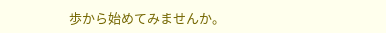歩から始めてみませんか。